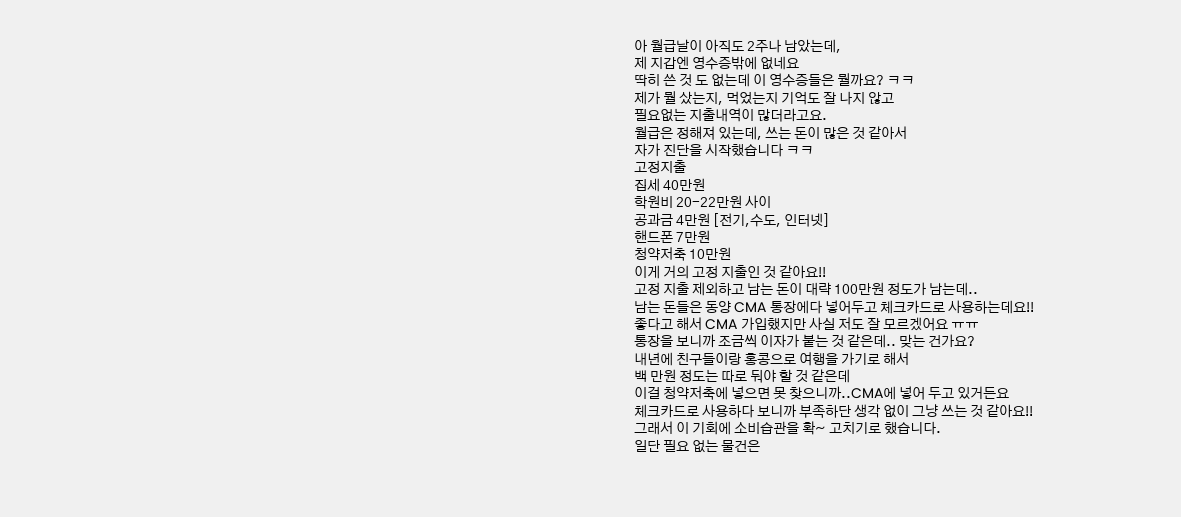아 월급날이 아직도 2주나 남았는데,
제 지갑엔 영수증밖에 없네요
딱히 쓴 것 도 없는데 이 영수증들은 뭘까요? ㅋㅋ
제가 뭘 샀는지, 먹었는지 기억도 잘 나지 않고
필요없는 지출내역이 많더라고요.
월급은 정해져 있는데, 쓰는 돈이 많은 것 같아서
자가 진단을 시작했습니다 ㅋㅋ
고정지출
집세 40만원
학원비 20-22만원 사이
공과금 4만원 [전기,수도, 인터넷]
핸드폰 7만원
청약저축 10만원
이게 거의 고정 지출인 것 같아요!!
고정 지출 제외하고 남는 돈이 대략 100만원 정도가 남는데..
남는 돈들은 동양 CMA 통장에다 넣어두고 체크카드로 사용하는데요!!
좋다고 해서 CMA 가입했지만 사실 저도 잘 모르겠어요 ㅠㅠ
통장을 보니까 조금씩 이자가 붙는 것 같은데.. 맞는 건가요?
내년에 친구들이랑 홍콩으로 여행을 가기로 해서
백 만원 정도는 따로 둬야 할 것 같은데
이걸 청약저축에 넣으면 못 찾으니까..CMA에 넣어 두고 있거든요
체크카드로 사용하다 보니까 부족하단 생각 없이 그냥 쓰는 것 같아요!!
그래서 이 기회에 소비습관을 확~ 고치기로 했습니다.
일단 필요 없는 물건은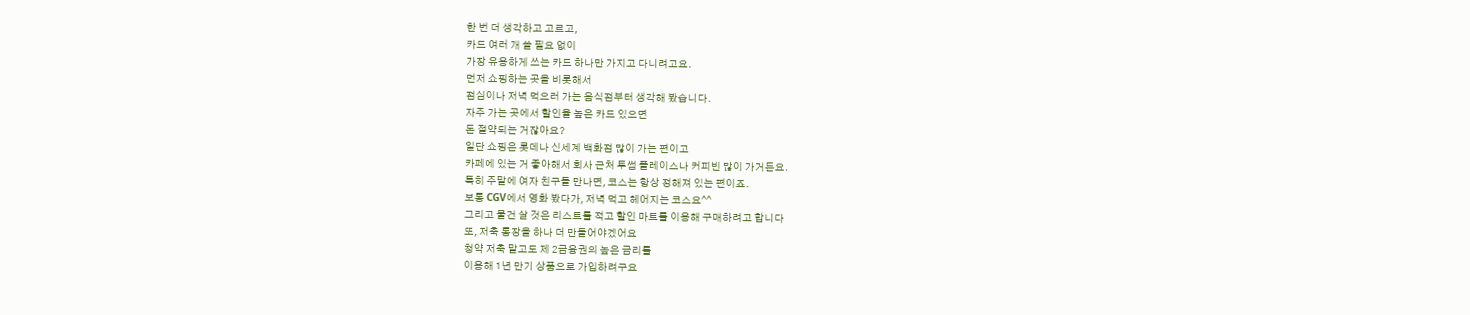한 번 더 생각하고 고르고,
카드 여러 개 쓸 필요 없이
가장 유용하게 쓰는 카드 하나만 가지고 다니려고요.
먼저 쇼핑하는 곳을 비롯해서
점심이나 저녁 먹으러 가는 음식점부터 생각해 봤습니다.
자주 가는 곳에서 할인율 높은 카드 있으면
돈 절약되는 거잖아요?
일단 쇼핑은 롯데나 신세계 백화점 많이 가는 편이고
카페에 있는 거 좋아해서 회사 근처 투썸 플레이스나 커피빈 많이 가거든요.
특히 주말에 여자 친구들 만나면, 코스는 항상 정해져 있는 편이죠.
보통 CGV에서 영화 봤다가, 저녁 먹고 헤어지는 코스요^^
그리고 물건 살 것은 리스트를 적고 할인 마트를 이용해 구매하려고 합니다
또, 저축 통장을 하나 더 만들어야겠어요
청약 저축 말고도 제 2금융권의 높은 금리를
이용해 1년 만기 상품으로 가입하려구요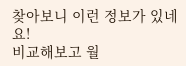찾아보니 이런 정보가 있네요!
비교해보고 월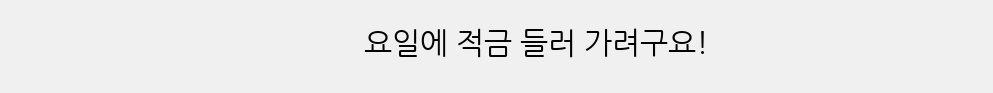요일에 적금 들러 가려구요!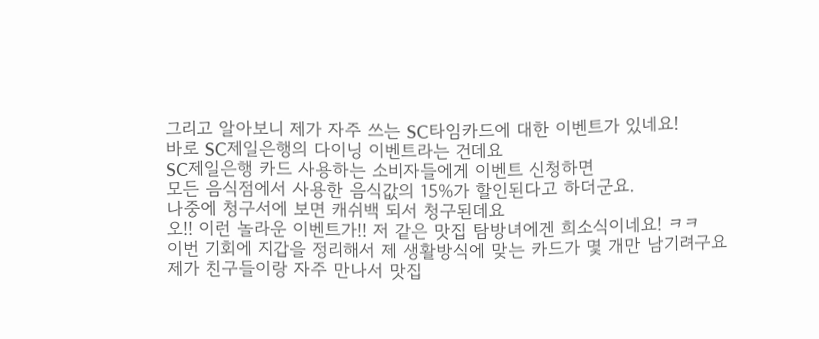그리고 알아보니 제가 자주 쓰는 SC타임카드에 대한 이벤트가 있네요!
바로 SC제일은행의 다이닝 이벤트라는 건데요
SC제일은행 카드 사용하는 소비자들에게 이벤트 신청하면
모든 음식점에서 사용한 음식값의 15%가 할인된다고 하더군요.
나중에 청구서에 보면 캐쉬백 되서 청구된데요
오!! 이런 놀라운 이벤트가!! 저 같은 맛집 탐방녀에겐 희소식이네요! ㅋㅋ
이번 기회에 지갑을 정리해서 제 생활방식에 맞는 카드가 몇 개만 남기려구요
제가 친구들이랑 자주 만나서 맛집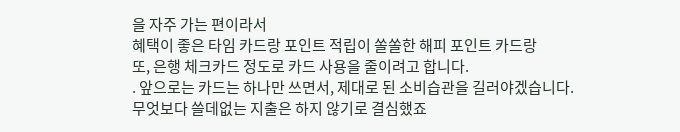을 자주 가는 편이라서
혜택이 좋은 타임 카드랑 포인트 적립이 쏠쏠한 해피 포인트 카드랑
또, 은행 체크카드 정도로 카드 사용을 줄이려고 합니다.
. 앞으로는 카드는 하나만 쓰면서, 제대로 된 소비습관을 길러야겠습니다.
무엇보다 쓸데없는 지출은 하지 않기로 결심했죠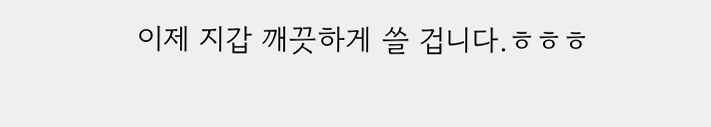이제 지갑 깨끗하게 쓸 겁니다.ㅎㅎㅎ